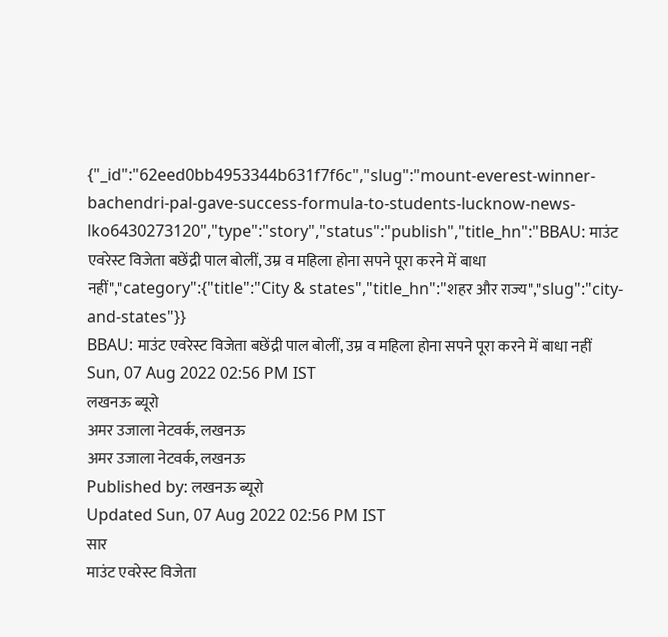{"_id":"62eed0bb4953344b631f7f6c","slug":"mount-everest-winner-bachendri-pal-gave-success-formula-to-students-lucknow-news-lko6430273120","type":"story","status":"publish","title_hn":"BBAU: माउंट एवरेस्ट विजेता बछेंद्री पाल बोलीं, उम्र व महिला होना सपने पूरा करने में बाधा नहीं","category":{"title":"City & states","title_hn":"शहर और राज्य","slug":"city-and-states"}}
BBAU: माउंट एवरेस्ट विजेता बछेंद्री पाल बोलीं, उम्र व महिला होना सपने पूरा करने में बाधा नहीं
Sun, 07 Aug 2022 02:56 PM IST
लखनऊ ब्यूरो
अमर उजाला नेटवर्क, लखनऊ
अमर उजाला नेटवर्क, लखनऊ
Published by: लखनऊ ब्यूरो
Updated Sun, 07 Aug 2022 02:56 PM IST
सार
माउंट एवरेस्ट विजेता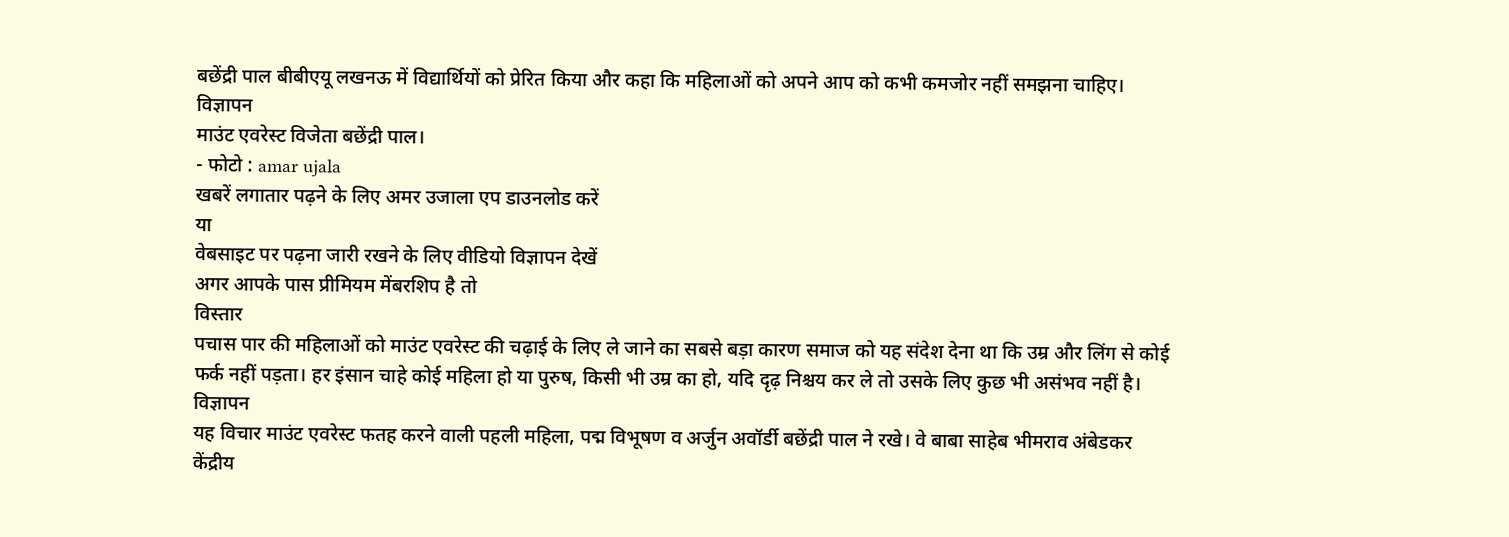बछेंद्री पाल बीबीएयू लखनऊ में विद्यार्थियों को प्रेरित किया और कहा कि महिलाओं को अपने आप को कभी कमजोर नहीं समझना चाहिए।
विज्ञापन
माउंट एवरेस्ट विजेता बछेंद्री पाल।
- फोटो : amar ujala
खबरें लगातार पढ़ने के लिए अमर उजाला एप डाउनलोड करें
या
वेबसाइट पर पढ़ना जारी रखने के लिए वीडियो विज्ञापन देखें
अगर आपके पास प्रीमियम मेंबरशिप है तो
विस्तार
पचास पार की महिलाओं को माउंट एवरेस्ट की चढ़ाई के लिए ले जाने का सबसे बड़ा कारण समाज को यह संदेश देना था कि उम्र और लिंग से कोई फर्क नहीं पड़ता। हर इंसान चाहे कोई महिला हो या पुरुष, किसी भी उम्र का हो, यदि दृढ़ निश्चय कर ले तो उसके लिए कुछ भी असंभव नहीं है।
विज्ञापन
यह विचार माउंट एवरेस्ट फतह करने वाली पहली महिला, पद्म विभूषण व अर्जुन अवॉर्डी बछेंद्री पाल ने रखे। वे बाबा साहेब भीमराव अंबेडकर केंद्रीय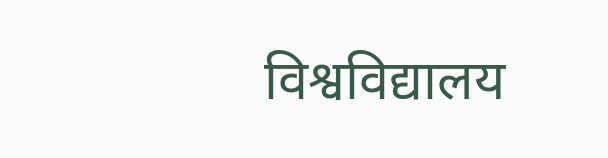विश्वविद्यालय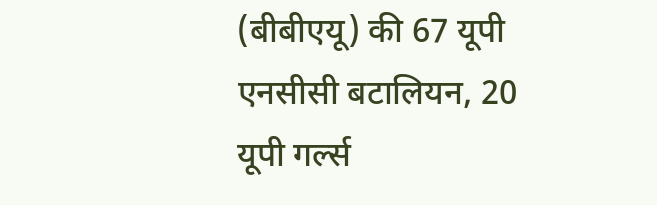(बीबीएयू) की 67 यूपी एनसीसी बटालियन, 20 यूपी गर्ल्स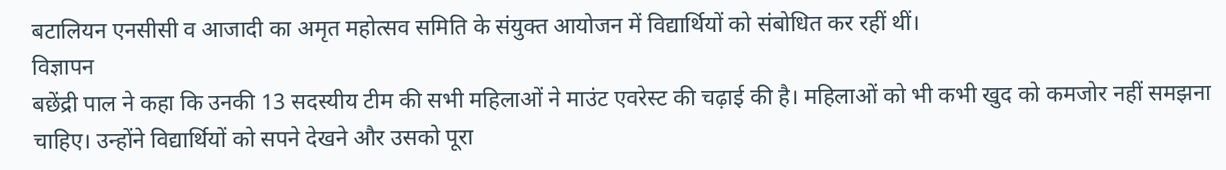बटालियन एनसीसी व आजादी का अमृत महोत्सव समिति के संयुक्त आयोजन में विद्यार्थियों को संबोधित कर रहीं थीं।
विज्ञापन
बछेंद्री पाल ने कहा कि उनकी 13 सदस्यीय टीम की सभी महिलाओं ने माउंट एवरेस्ट की चढ़ाई की है। महिलाओं को भी कभी खुद को कमजोर नहीं समझना चाहिए। उन्होंने विद्यार्थियों को सपने देखने और उसको पूरा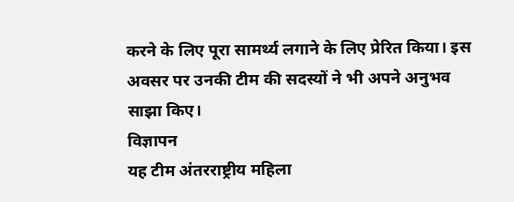करने के लिए पूरा सामर्थ्य लगाने के लिए प्रेरित किया। इस अवसर पर उनकी टीम की सदस्यों ने भी अपने अनुभव साझा किए।
विज्ञापन
यह टीम अंतरराष्ट्रीय महिला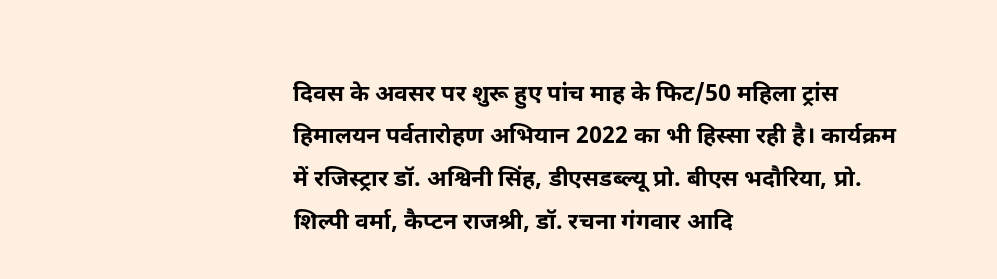दिवस के अवसर पर शुरू हुए पांच माह के फिट/50 महिला ट्रांस हिमालयन पर्वतारोहण अभियान 2022 का भी हिस्सा रही है। कार्यक्रम में रजिस्ट्रार डॉ. अश्विनी सिंह, डीएसडब्ल्यू प्रो. बीएस भदौरिया, प्रो. शिल्पी वर्मा, कैप्टन राजश्री, डॉ. रचना गंगवार आदि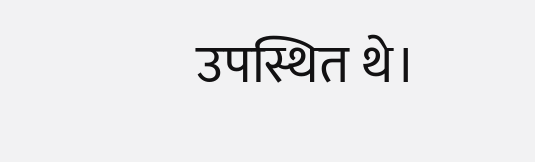उपस्थित थे।